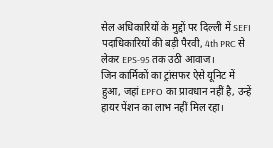सेल अधिकारियों के मुद्दों पर दिल्ली में SEFI पदाधिकारियों की बड़ी पैरवी, 4th PRC से लेकर EPS-95 तक उठी आवाज।
जिन कार्मिकों का ट्रांसफर ऐसे यूनिट में हुआ, जहां EPFO का प्रावधान नहीं है, उन्हें हायर पेंशन का लाभ नहीं मिल रहा।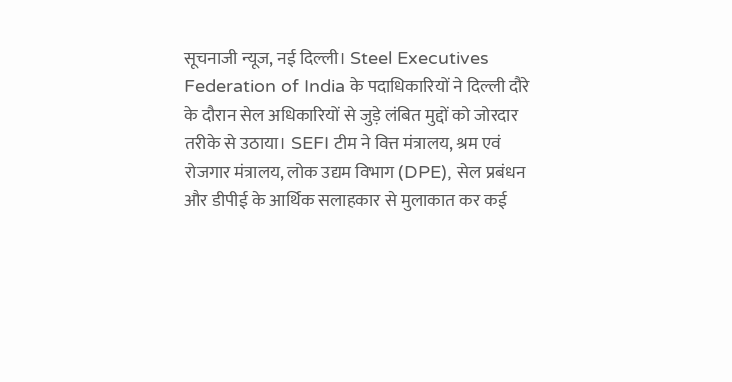सूचनाजी न्यूज, नई दिल्ली। Steel Executives Federation of India के पदाधिकारियों ने दिल्ली दौरे के दौरान सेल अधिकारियों से जुड़े लंबित मुद्दों को जोरदार तरीके से उठाया। SEFI टीम ने वित्त मंत्रालय, श्रम एवं रोजगार मंत्रालय, लोक उद्यम विभाग (DPE), सेल प्रबंधन और डीपीई के आर्थिक सलाहकार से मुलाकात कर कई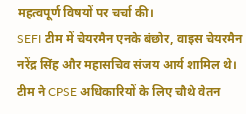महत्वपूर्ण विषयों पर चर्चा की।
SEFI टीम में चेयरमैन एनके बंछोर, वाइस चेयरमैन नरेंद्र सिंह और महासचिव संजय आर्य शामिल थे। टीम ने CPSE अधिकारियों के लिए चौथे वेतन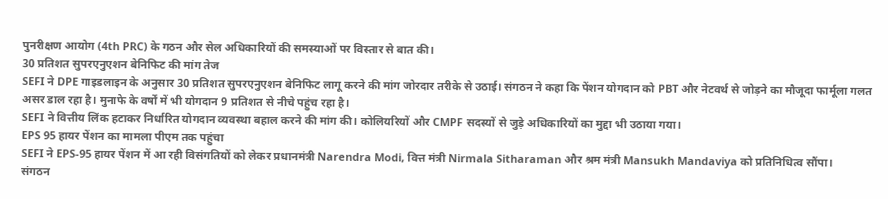पुनरीक्षण आयोग (4th PRC) के गठन और सेल अधिकारियों की समस्याओं पर विस्तार से बात की।
30 प्रतिशत सुपरएनुएशन बेनिफिट की मांग तेज
SEFI ने DPE गाइडलाइन के अनुसार 30 प्रतिशत सुपरएनुएशन बेनिफिट लागू करने की मांग जोरदार तरीके से उठाई। संगठन ने कहा कि पेंशन योगदान को PBT और नेटवर्थ से जोड़ने का मौजूदा फार्मूला गलत असर डाल रहा है। मुनाफे के वर्षों में भी योगदान 9 प्रतिशत से नीचे पहुंच रहा है।
SEFI ने वित्तीय लिंक हटाकर निर्धारित योगदान व्यवस्था बहाल करने की मांग की। कोलियरियों और CMPF सदस्यों से जुड़े अधिकारियों का मुद्दा भी उठाया गया।
EPS 95 हायर पेंशन का मामला पीएम तक पहुंचा
SEFI ने EPS-95 हायर पेंशन में आ रही विसंगतियों को लेकर प्रधानमंत्री Narendra Modi, वित्त मंत्री Nirmala Sitharaman और श्रम मंत्री Mansukh Mandaviya को प्रतिनिधित्व सौंपा।
संगठन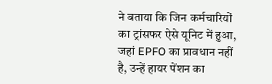ने बताया कि जिन कर्मचारियों का ट्रांसफर ऐसे यूनिट में हुआ, जहां EPFO का प्रावधान नहीं है, उन्हें हायर पेंशन का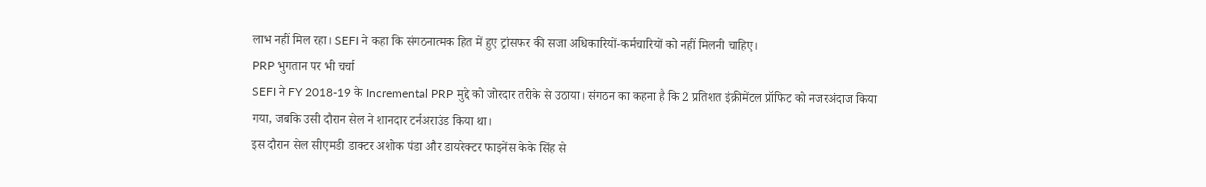लाभ नहीं मिल रहा। SEFI ने कहा कि संगठनात्मक हित में हुए ट्रांसफर की सजा अधिकारियों-कर्मचारियों को नहीं मिलनी चाहिए।
PRP भुगतान पर भी चर्चा
SEFI ने FY 2018-19 के Incremental PRP मुद्दे को जोरदार तरीके से उठाया। संगठन का कहना है कि 2 प्रतिशत इंक्रीमेंटल प्रॉफिट को नजरअंदाज किया गया, जबकि उसी दौरान सेल ने शानदार टर्नअराउंड किया था।
इस दौरान सेल सीएमडी डाक्टर अशोक पंडा और डायरेक्टर फाइनेंस केके सिंह से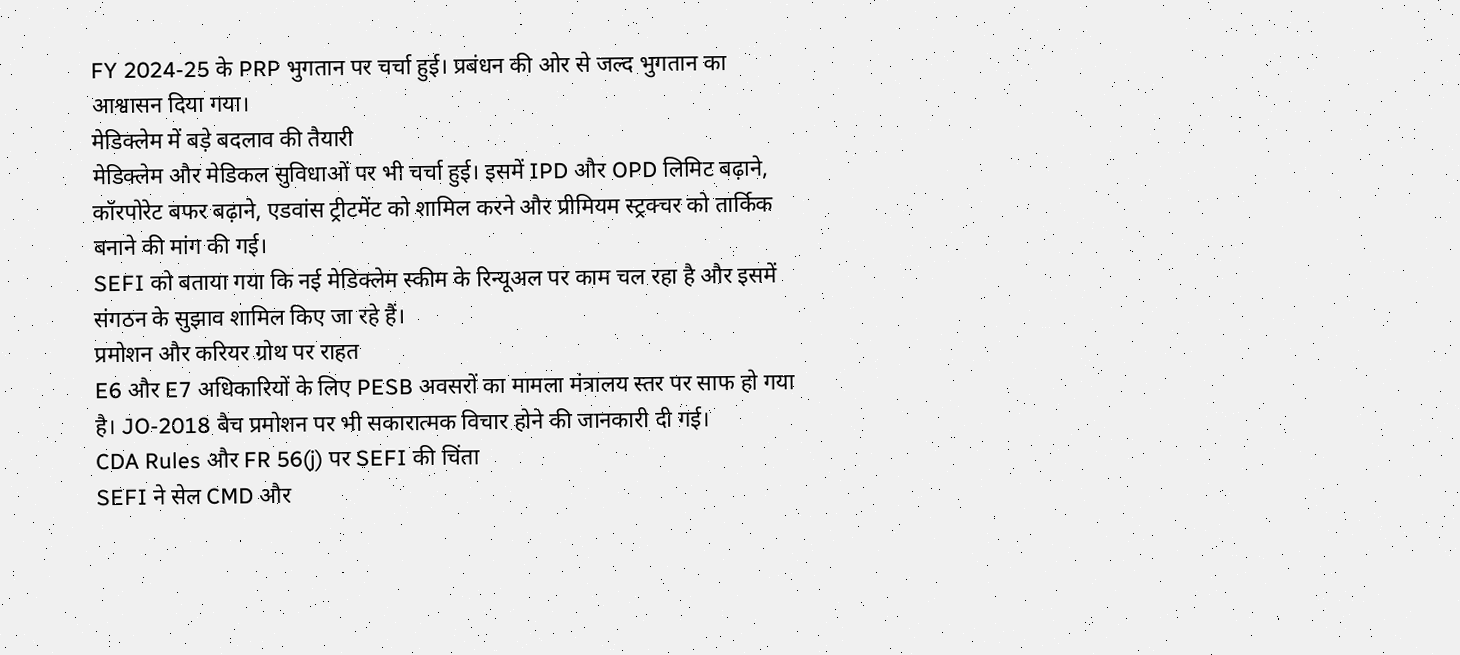FY 2024-25 के PRP भुगतान पर चर्चा हुई। प्रबंधन की ओर से जल्द भुगतान का आश्वासन दिया गया।
मेडिक्लेम में बड़े बदलाव की तैयारी
मेडिक्लेम और मेडिकल सुविधाओं पर भी चर्चा हुई। इसमें IPD और OPD लिमिट बढ़ाने, कॉरपोरेट बफर बढ़ाने, एडवांस ट्रीटमेंट को शामिल करने और प्रीमियम स्ट्रक्चर को तार्किक बनाने की मांग की गई।
SEFI को बताया गया कि नई मेडिक्लेम स्कीम के रिन्यूअल पर काम चल रहा है और इसमें संगठन के सुझाव शामिल किए जा रहे हैं।
प्रमोशन और करियर ग्रोथ पर राहत
E6 और E7 अधिकारियों के लिए PESB अवसरों का मामला मंत्रालय स्तर पर साफ हो गया है। JO-2018 बैच प्रमोशन पर भी सकारात्मक विचार होने की जानकारी दी गई।
CDA Rules और FR 56(j) पर SEFI की चिंता
SEFI ने सेल CMD और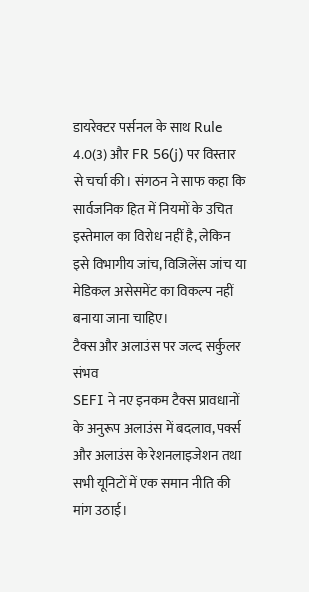डायरेक्टर पर्सनल के साथ Rule 4.0(3) और FR 56(j) पर विस्तार से चर्चा की। संगठन ने साफ कहा कि सार्वजनिक हित में नियमों के उचित इस्तेमाल का विरोध नहीं है, लेकिन इसे विभागीय जांच, विजिलेंस जांच या मेडिकल असेसमेंट का विकल्प नहीं बनाया जाना चाहिए।
टैक्स और अलाउंस पर जल्द सर्कुलर संभव
SEFI ने नए इनकम टैक्स प्रावधानों के अनुरूप अलाउंस में बदलाव, पर्क्स और अलाउंस के रेशनलाइजेशन तथा सभी यूनिटों में एक समान नीति की मांग उठाई।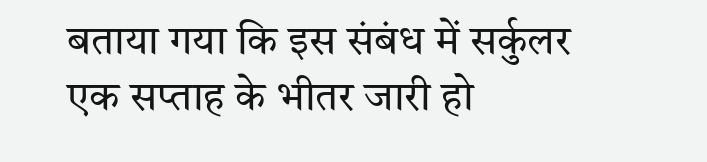बताया गया कि इस संबंध में सर्कुलर एक सप्ताह के भीतर जारी हो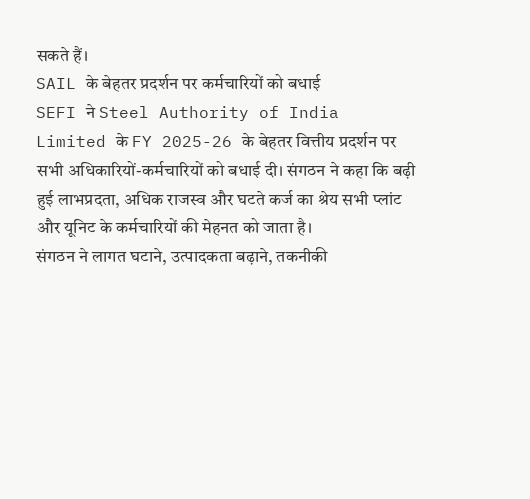सकते हैं।
SAIL के बेहतर प्रदर्शन पर कर्मचारियों को बधाई
SEFI ने Steel Authority of India Limited के FY 2025-26 के बेहतर वित्तीय प्रदर्शन पर सभी अधिकारियों-कर्मचारियों को बधाई दी। संगठन ने कहा कि बढ़ी हुई लाभप्रदता, अधिक राजस्व और घटते कर्ज का श्रेय सभी प्लांट और यूनिट के कर्मचारियों की मेहनत को जाता है।
संगठन ने लागत घटाने, उत्पादकता बढ़ाने, तकनीकी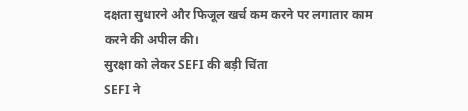दक्षता सुधारने और फिजूल खर्च कम करने पर लगातार काम करने की अपील की।
सुरक्षा को लेकर SEFI की बड़ी चिंता
SEFI ने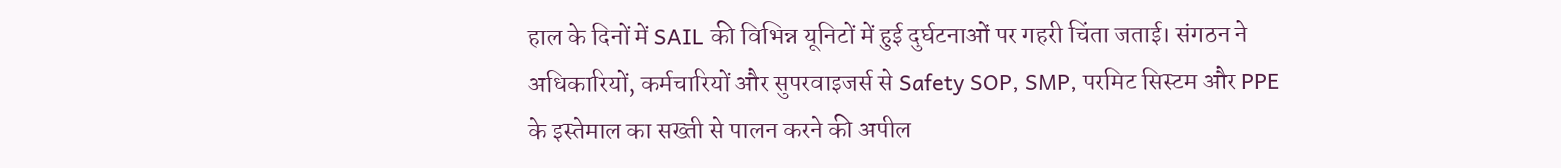हाल के दिनों में SAIL की विभिन्न यूनिटों में हुई दुर्घटनाओं पर गहरी चिंता जताई। संगठन ने अधिकारियों, कर्मचारियों और सुपरवाइजर्स से Safety SOP, SMP, परमिट सिस्टम और PPE के इस्तेमाल का सख्ती से पालन करने की अपील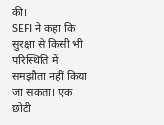की।
SEFI ने कहा कि सुरक्षा से किसी भी परिस्थिति में समझौता नहीं किया जा सकता। एक छोटी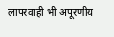लापरवाही भी अपूरणीय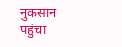नुकसान पहुंचा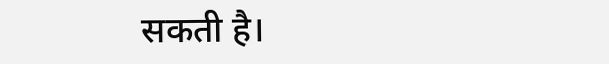सकती है।